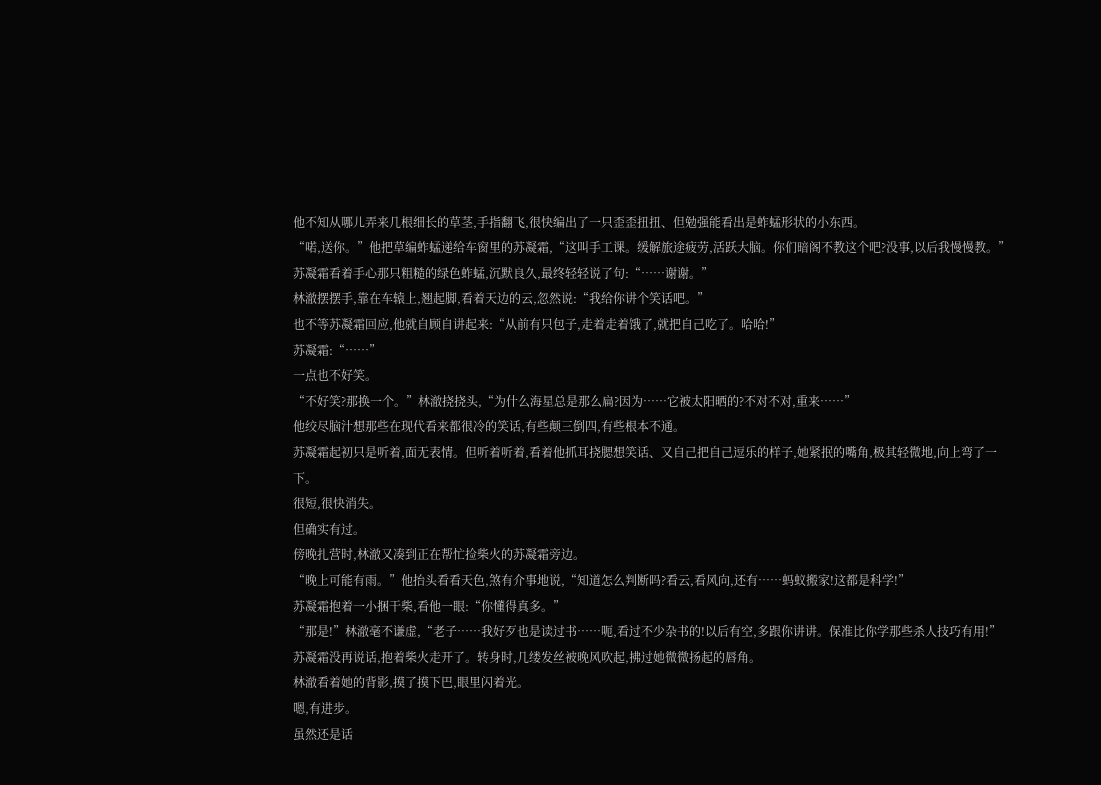他不知从哪儿弄来几根细长的草茎,手指翻飞,很快编出了一只歪歪扭扭、但勉强能看出是蚱蜢形状的小东西。
“喏,送你。”他把草编蚱蜢递给车窗里的苏凝霜,“这叫手工课。缓解旅途疲劳,活跃大脑。你们暗阁不教这个吧?没事,以后我慢慢教。”
苏凝霜看着手心那只粗糙的绿色蚱蜢,沉默良久,最终轻轻说了句:“……谢谢。”
林澈摆摆手,靠在车辕上,翘起脚,看着天边的云,忽然说:“我给你讲个笑话吧。”
也不等苏凝霜回应,他就自顾自讲起来:“从前有只包子,走着走着饿了,就把自己吃了。哈哈!”
苏凝霜:“……”
一点也不好笑。
“不好笑?那换一个。”林澈挠挠头,“为什么海星总是那么扁?因为……它被太阳晒的?不对不对,重来……”
他绞尽脑汁想那些在现代看来都很冷的笑话,有些颠三倒四,有些根本不通。
苏凝霜起初只是听着,面无表情。但听着听着,看着他抓耳挠腮想笑话、又自己把自己逗乐的样子,她紧抿的嘴角,极其轻微地,向上弯了一下。
很短,很快消失。
但确实有过。
傍晚扎营时,林澈又凑到正在帮忙捡柴火的苏凝霜旁边。
“晚上可能有雨。”他抬头看看天色,煞有介事地说,“知道怎么判断吗?看云,看风向,还有……蚂蚁搬家!这都是科学!”
苏凝霜抱着一小捆干柴,看他一眼:“你懂得真多。”
“那是!”林澈毫不谦虚,“老子……我好歹也是读过书……呃,看过不少杂书的!以后有空,多跟你讲讲。保准比你学那些杀人技巧有用!”
苏凝霜没再说话,抱着柴火走开了。转身时,几缕发丝被晚风吹起,拂过她微微扬起的唇角。
林澈看着她的背影,摸了摸下巴,眼里闪着光。
嗯,有进步。
虽然还是话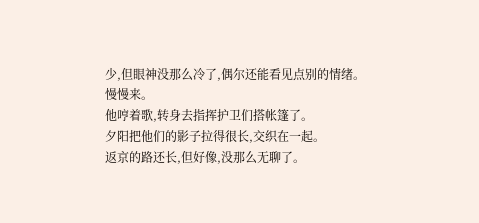少,但眼神没那么冷了,偶尔还能看见点别的情绪。
慢慢来。
他哼着歌,转身去指挥护卫们搭帐篷了。
夕阳把他们的影子拉得很长,交织在一起。
返京的路还长,但好像,没那么无聊了。